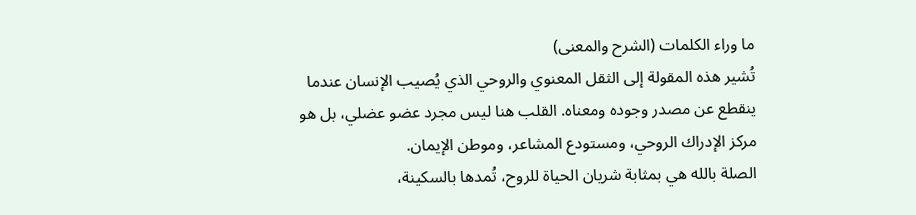ما وراء الكلمات (الشرح والمعنى)
تُشير هذه المقولة إلى الثقل المعنوي والروحي الذي يُصيب الإنسان عندما ينقطع عن مصدر وجوده ومعناه. القلب هنا ليس مجرد عضو عضلي، بل هو مركز الإدراك الروحي، ومستودع المشاعر، وموطن الإيمان.
الصلة بالله هي بمثابة شريان الحياة للروح، تُمدها بالسكينة،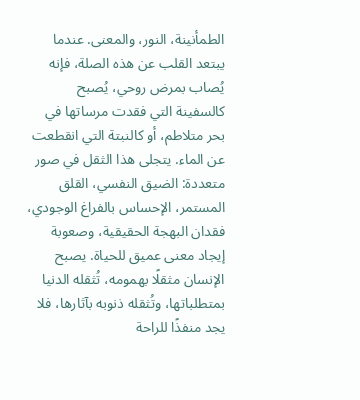الطمأنينة، النور، والمعنى. عندما يبتعد القلب عن هذه الصلة، فإنه يُصاب بمرض روحي، يُصبح كالسفينة التي فقدت مرساتها في بحر متلاطم، أو كالنبتة التي انقطعت عن الماء. يتجلى هذا الثقل في صور متعددة: الضيق النفسي، القلق المستمر، الإحساس بالفراغ الوجودي، فقدان البهجة الحقيقية، وصعوبة إيجاد معنى عميق للحياة. يصبح الإنسان مثقلًا بهمومه، تُثقله الدنيا بمتطلباتها، وتُثقله ذنوبه بآثارها، فلا يجد منفذًا للراحة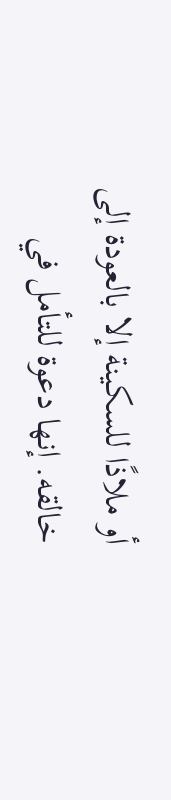أو ملاذًا للسكينة إلا بالعودة إلى خالقه. إنها دعوة للتأمل في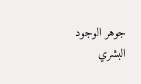جوهر الوجود البشري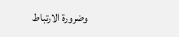وضرورة الارتباط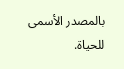بالمصدر الأسمى للحياة.